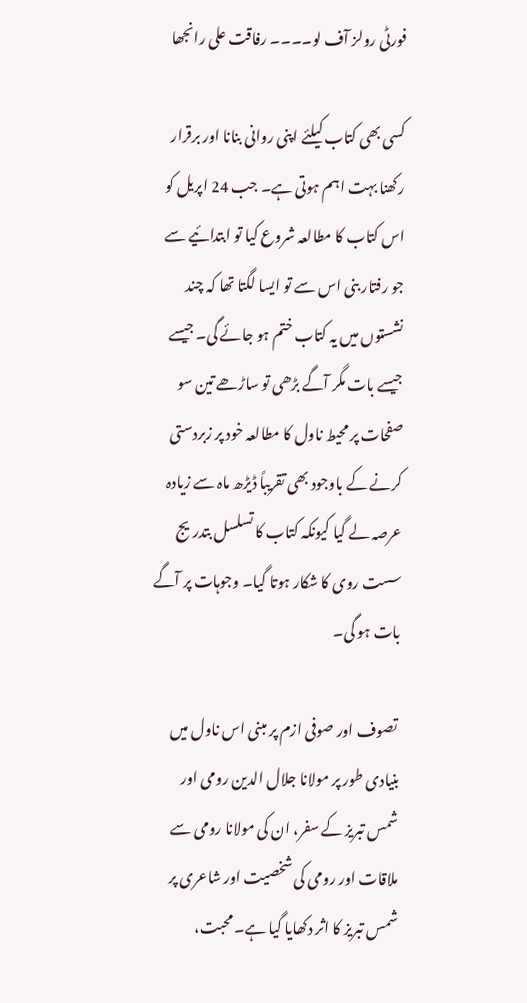فورٹی رولز آف لو۔۔۔۔ رفاقت علی رانجھا

کسی بھی کتاب کیلئے اپنی روانی بنانا اور برقرار رکھنا بہت اہم ہوتی ہے۔ جب 24 اپریل کو اس کتاب کا مطالعہ شروع کیا تو ابتدائیے سے جو رفتار بنی اس سے تو ایسا لگتا تھا کہ چند نشستوں میں یہ کتاب ختم ہو جائے گی۔ جیسے جیسے بات مگر آگے بڑھی تو ساڑھے تین سو صفحات پر محیط ناول کا مطالعہ خود پر زبردستی کرنے کے باوجود بھی تقریباً ڈیڑھ ماہ سے زیادہ عرصہ لے گیا کیونکہ کتاب کا تسلسل بتدریج سست روی کا شکار ہوتا گیا۔ وجوہات پر آگے بات ہو گی۔

 تصوف اور صوفی ازم پر مبنی اس ناول میں بنیادی طور پر مولانا جلال الدین رومی اور شمس تبریز کے سفر، ان کی مولانا رومی سے ملاقات اور رومی کی شخصیت اور شاعری پر شمس تبریز کا اثر دکھایا گیا ہے۔ محبت،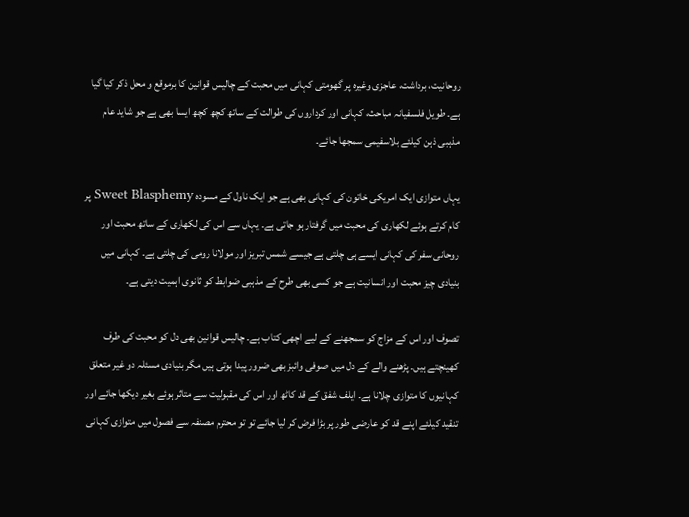روحانیت، برداشت، عاجزی وغیرہ پر گھومتی کہانی میں محبت کے چالیس قوانین کا برموقع و محل ذکر کیا گیا ہے۔ طویل فلسفیانہ مباحث، کہانی اور کرداروں کی طوالت کے ساتھ کچھ کچھ ایسا بھی ہے جو شاید عام مذہبی ذہن کیلئے بلاسفیمی سمجھا جائے۔

یہاں متوازی ایک امریکی خاتون کی کہانی بھی ہے جو ایک ناول کے مسودہ Sweet Blasphemy پر کام کرتے ہوئے لکھاری کی محبت میں گرفتار ہو جاتی ہے۔ یہاں سے اس کی لکھاری کے ساتھ محبت اور روحانی سفر کی کہانی ایسے ہی چلتی ہے جیسے شمس تبریز اور مولانا رومی کی چلتی ہے۔ کہانی میں بنیادی چیز محبت اور انسانیت ہے جو کسی بھی طرح کے مذہبی ضوابط کو ثانوی اہمیت دیتی ہے۔

تصوف اور اس کے مزاج کو سمجھنے کے لیے اچھی کتاب ہے۔ چالیس قوانین بھی دل کو محبت کی طرف کھینچتے ہیں۔ پڑھنے والے کے دل میں صوفی وائبز بھی ضرور پیدا ہوتی ہیں مگر بنیادی مسئلہ دو غیر متعلق کہانیوں کا متوازی چلانا ہے۔ ایلف شفق کے قد کاٹھ اور اس کی مقبولیت سے متاثر ہوئے بغیر دیکھا جائے اور تنقید کیلئے اپنے قد کو عارضی طور پر بڑا فرض کر لیا جائے تو تو محترم مصنفہ سے فصول میں متوازی کہانی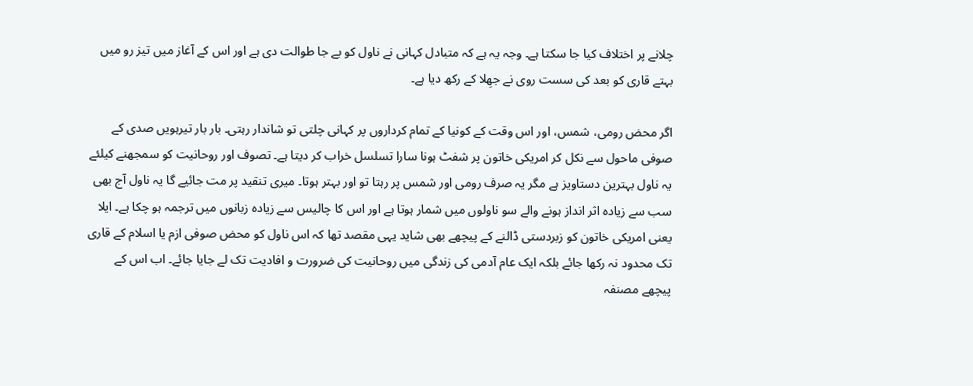چلانے پر اختلاف کیا جا سکتا ہے۔ وجہ یہ ہے کہ متبادل کہانی نے ناول کو بے جا طوالت دی ہے اور اس کے آغاز میں تیز رو میں بہتے قاری کو بعد کی سست روی نے جھِلا کے رکھ دیا ہے۔

اگر محض رومی، شمس، اور اس وقت کے کونیا کے تمام کرداروں پر کہانی چلتی تو شاندار رہتی۔ بار بار تیرہویں صدی کے صوفی ماحول سے نکل کر امریکی خاتون پر شفٹ ہونا سارا تسلسل خراب کر دیتا ہے۔ تصوف اور روحانیت کو سمجھنے کیلئے یہ ناول بہترین دستاویز ہے مگر یہ صرف رومی اور شمس پر رہتا تو اور بہتر ہوتا۔ میری تنقید پر مت جائیے گا یہ ناول آج بھی سب سے زیادہ اثر انداز ہونے والے سو ناولوں میں شمار ہوتا ہے اور اس کا چالیس سے زیادہ زبانوں میں ترجمہ ہو چکا ہے۔ ایلا یعنی امریکی خاتون کو زبردستی ڈالنے کے پیچھے بھی شاید یہی مقصد تھا کہ اس ناول کو محض صوفی ازم یا اسلام کے قاری تک محدود نہ رکھا جائے بلکہ ایک عام آدمی کی زندگی میں روحانیت کی ضرورت و افادیت تک لے جایا جائے۔ اب اس کے پیچھے مصنفہ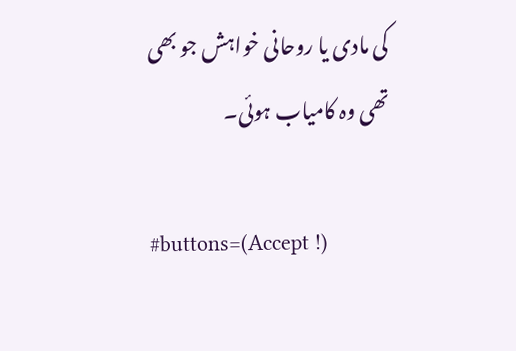کی مادی یا روحانی خواہش جو بھی تھی وہ کامیاب ہوئی۔

#buttons=(Accept !)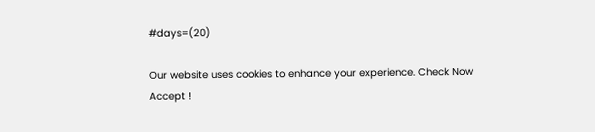#days=(20)

Our website uses cookies to enhance your experience. Check Now
Accept !